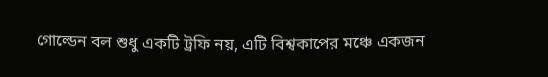গোল্ডেন বল শুধু একটি ট্রফি নয়, এটি বিশ্বকাপের মঞ্চে একজন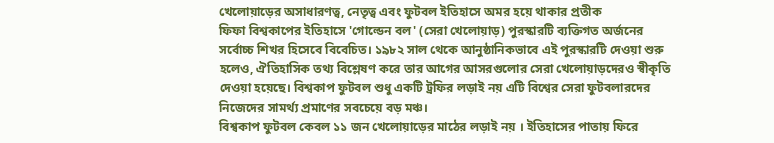খেলোয়াড়ের অসাধারণত্ব, নেতৃত্ব এবং ফুটবল ইতিহাসে অমর হয়ে থাকার প্রতীক
ফিফা বিশ্বকাপের ইতিহাসে 'গোল্ডেন বল' (সেরা খেলোয়াড়) পুরস্কারটি ব্যক্তিগত অর্জনের সর্বোচ্চ শিখর হিসেবে বিবেচিত। ১৯৮২ সাল থেকে আনুষ্ঠানিকভাবে এই পুরস্কারটি দেওয়া শুরু হলেও, ঐতিহাসিক তথ্য বিশ্লেষণ করে তার আগের আসরগুলোর সেরা খেলোয়াড়দেরও স্বীকৃতি দেওয়া হয়েছে। বিশ্বকাপ ফুটবল শুধু একটি ট্রফির লড়াই নয় এটি বিশ্বের সেরা ফুটবলারদের নিজেদের সামর্থ্য প্রমাণের সবচেয়ে বড় মঞ্চ।
বিশ্বকাপ ফুটবল কেবল ১১ জন খেলোয়াড়ের মাঠের লড়াই নয় । ইতিহাসের পাতায় ফিরে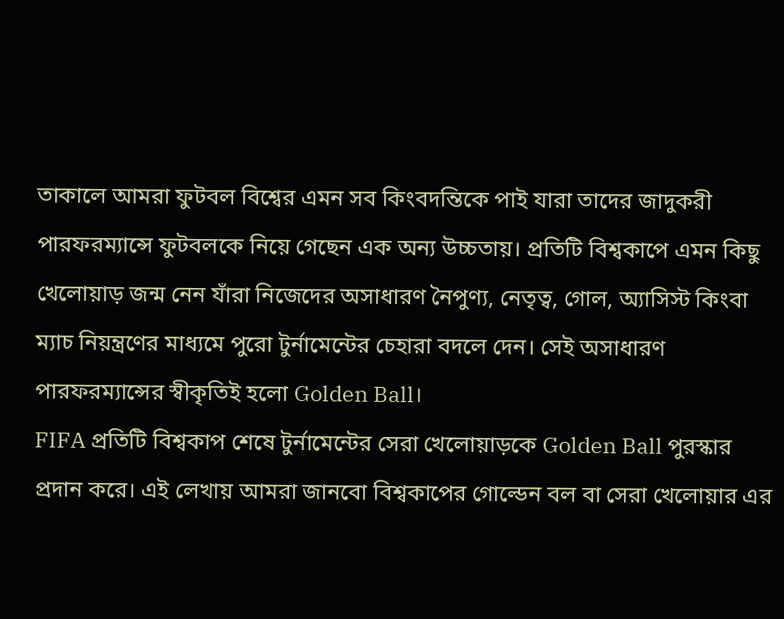তাকালে আমরা ফুটবল বিশ্বের এমন সব কিংবদন্তিকে পাই যারা তাদের জাদুকরী পারফরম্যান্সে ফুটবলকে নিয়ে গেছেন এক অন্য উচ্চতায়। প্রতিটি বিশ্বকাপে এমন কিছু খেলোয়াড় জন্ম নেন যাঁরা নিজেদের অসাধারণ নৈপুণ্য, নেতৃত্ব, গোল, অ্যাসিস্ট কিংবা ম্যাচ নিয়ন্ত্রণের মাধ্যমে পুরো টুর্নামেন্টের চেহারা বদলে দেন। সেই অসাধারণ পারফরম্যান্সের স্বীকৃতিই হলো Golden Ball।
FIFA প্রতিটি বিশ্বকাপ শেষে টুর্নামেন্টের সেরা খেলোয়াড়কে Golden Ball পুরস্কার প্রদান করে। এই লেখায় আমরা জানবো বিশ্বকাপের গোল্ডেন বল বা সেরা খেলোয়ার এর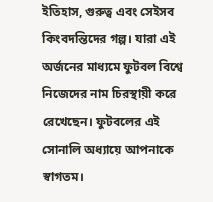ইতিহাস, গুরুত্ব এবং সেইসব কিংবদন্তিদের গল্প। যারা এই অর্জনের মাধ্যমে ফুটবল বিশ্বে নিজেদের নাম চিরস্থায়ী করে রেখেছেন। ফুটবলের এই সোনালি অধ্যায়ে আপনাকে স্বাগতম।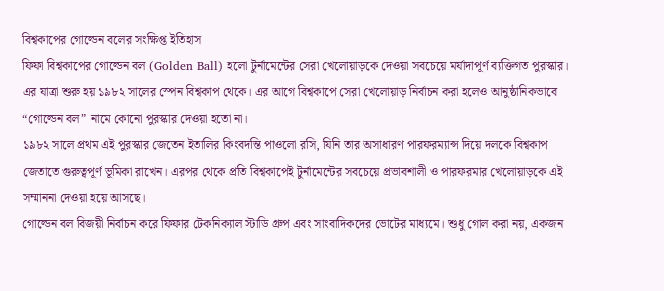বিশ্বকাপের গোল্ডেন বলের সংক্ষিপ্ত ইতিহাস
ফিফা বিশ্বকাপের গোল্ডেন বল (Golden Ball) হলো টুর্নামেন্টের সেরা খেলোয়াড়কে দেওয়া সবচেয়ে মর্যাদাপূর্ণ ব্যক্তিগত পুরস্কার। এর যাত্রা শুরু হয় ১৯৮২ সালের স্পেন বিশ্বকাপ থেকে। এর আগে বিশ্বকাপে সেরা খেলোয়াড় নির্বাচন করা হলেও আনুষ্ঠানিকভাবে “গোল্ডেন বল” নামে কোনো পুরস্কার দেওয়া হতো না।
১৯৮২ সালে প্রথম এই পুরস্কার জেতেন ইতালির কিংবদন্তি পাওলো রসি, যিনি তার অসাধারণ পারফরম্যান্স দিয়ে দলকে বিশ্বকাপ জেতাতে গুরুত্বপূর্ণ ভূমিকা রাখেন। এরপর থেকে প্রতি বিশ্বকাপেই টুর্নামেন্টের সবচেয়ে প্রভাবশালী ও পারফরমার খেলোয়াড়কে এই সম্মাননা দেওয়া হয়ে আসছে।
গোল্ডেন বল বিজয়ী নির্বাচন করে ফিফার টেকনিক্যাল স্টাডি গ্রুপ এবং সাংবাদিকদের ভোটের মাধ্যমে। শুধু গোল করা নয়, একজন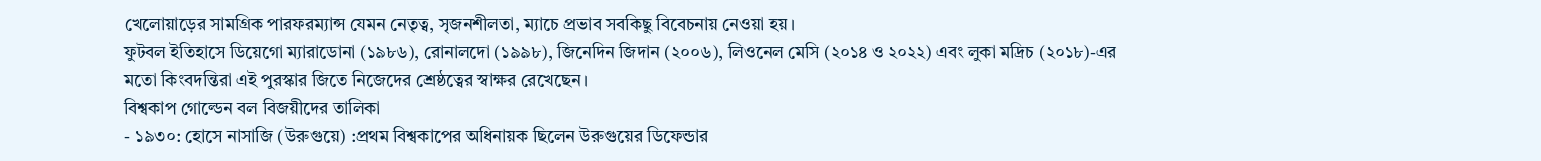খেলোয়াড়ের সামগ্রিক পারফরম্যান্স যেমন নেতৃত্ব, সৃজনশীলতা, ম্যাচে প্রভাব সবকিছু বিবেচনায় নেওয়া হয়।
ফুটবল ইতিহাসে ডিয়েগো ম্যারাডোনা (১৯৮৬), রোনালদো (১৯৯৮), জিনেদিন জিদান (২০০৬), লিওনেল মেসি (২০১৪ ও ২০২২) এবং লুকা মদ্রিচ (২০১৮)-এর মতো কিংবদন্তিরা এই পুরস্কার জিতে নিজেদের শ্রেষ্ঠত্বের স্বাক্ষর রেখেছেন।
বিশ্বকাপ গোল্ডেন বল বিজয়ীদের তালিকা
- ১৯৩০: হোসে নাসাজি (উরুগুয়ে) :প্রথম বিশ্বকাপের অধিনায়ক ছিলেন উরুগুয়ের ডিফেন্ডার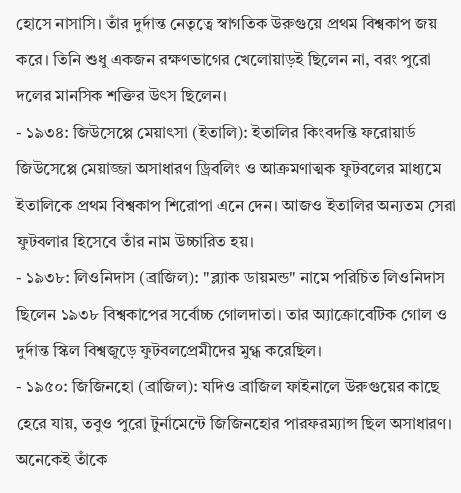হোসে নাসাসি। তাঁর দুর্দান্ত নেতৃত্বে স্বাগতিক উরুগুয়ে প্রথম বিশ্বকাপ জয় করে। তিনি শুধু একজন রক্ষণভাগের খেলোয়াড়ই ছিলেন না, বরং পুরো দলের মানসিক শক্তির উৎস ছিলেন।
- ১৯৩৪: জিউসেপ্পে মেয়াৎসা (ইতালি): ইতালির কিংবদন্তি ফরোয়ার্ড জিউসেপ্পে মেয়াজ্জা অসাধারণ ড্রিবলিং ও আক্রমণাত্মক ফুটবলের মাধ্যমে ইতালিকে প্রথম বিশ্বকাপ শিরোপা এনে দেন। আজও ইতালির অন্যতম সেরা ফুটবলার হিসেবে তাঁর নাম উচ্চারিত হয়।
- ১৯৩৮: লিওনিদাস (ব্রাজিল): "ব্ল্যাক ডায়মন্ড" নামে পরিচিত লিওনিদাস ছিলেন ১৯৩৮ বিশ্বকাপের সর্বোচ্চ গোলদাতা। তার অ্যাক্রোবেটিক গোল ও দুর্দান্ত স্কিল বিশ্বজুড়ে ফুটবলপ্রেমীদের মুগ্ধ করেছিল।
- ১৯৫০: জিজিনহো (ব্রাজিল): যদিও ব্রাজিল ফাইনালে উরুগুয়ের কাছে হেরে যায়, তবুও পুরো টুর্নামেন্টে জিজিনহোর পারফরম্যান্স ছিল অসাধারণ। অনেকেই তাঁকে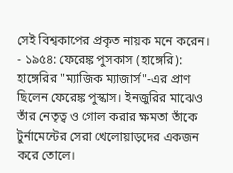সেই বিশ্বকাপের প্রকৃত নায়ক মনে করেন।
- ১৯৫৪: ফেরেঙ্ক পুসকাস (হাঙ্গেরি): হাঙ্গেরির "ম্যাজিক ম্যাজার্স"-এর প্রাণ ছিলেন ফেরেঙ্ক পুস্কাস। ইনজুরির মাঝেও তাঁর নেতৃত্ব ও গোল করার ক্ষমতা তাঁকে টুর্নামেন্টের সেরা খেলোয়াড়দের একজন করে তোলে।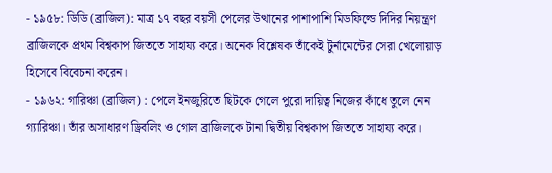- ১৯৫৮: ডিডি (ব্রাজিল): মাত্র ১৭ বছর বয়সী পেলের উত্থানের পাশাপাশি মিডফিল্ডে দিদির নিয়ন্ত্রণ ব্রাজিলকে প্রথম বিশ্বকাপ জিততে সাহায্য করে। অনেক বিশ্লেষক তাঁকেই টুর্নামেন্টের সেরা খেলোয়াড় হিসেবে বিবেচনা করেন।
- ১৯৬২: গারিঞ্চা (ব্রাজিল) : পেলে ইনজুরিতে ছিটকে গেলে পুরো দায়িত্ব নিজের কাঁধে তুলে নেন গ্যারিঞ্চা। তাঁর অসাধারণ ড্রিবলিং ও গোল ব্রাজিলকে টানা দ্বিতীয় বিশ্বকাপ জিততে সাহায্য করে।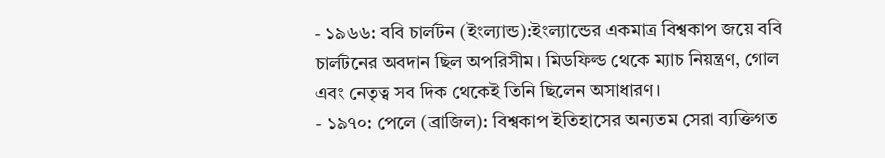- ১৯৬৬: ববি চার্লটন (ইংল্যান্ড):ইংল্যান্ডের একমাত্র বিশ্বকাপ জয়ে ববি চার্লটনের অবদান ছিল অপরিসীম। মিডফিল্ড থেকে ম্যাচ নিয়ন্ত্রণ, গোল এবং নেতৃত্ব সব দিক থেকেই তিনি ছিলেন অসাধারণ।
- ১৯৭০: পেলে (ব্রাজিল): বিশ্বকাপ ইতিহাসের অন্যতম সেরা ব্যক্তিগত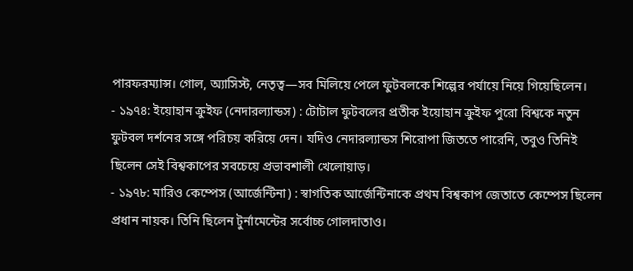পারফরম্যান্স। গোল, অ্যাসিস্ট, নেতৃত্ব—সব মিলিয়ে পেলে ফুটবলকে শিল্পের পর্যায়ে নিয়ে গিয়েছিলেন।
- ১৯৭৪: ইয়োহান ক্রুইফ (নেদারল্যান্ডস) : টোটাল ফুটবলের প্রতীক ইয়োহান ক্রুইফ পুরো বিশ্বকে নতুন ফুটবল দর্শনের সঙ্গে পরিচয় করিয়ে দেন। যদিও নেদারল্যান্ডস শিরোপা জিততে পারেনি, তবুও তিনিই ছিলেন সেই বিশ্বকাপের সবচেয়ে প্রভাবশালী খেলোয়াড়।
- ১৯৭৮: মারিও কেম্পেস (আর্জেন্টিনা) : স্বাগতিক আর্জেন্টিনাকে প্রথম বিশ্বকাপ জেতাতে কেম্পেস ছিলেন প্রধান নায়ক। তিনি ছিলেন টুর্নামেন্টের সর্বোচ্চ গোলদাতাও।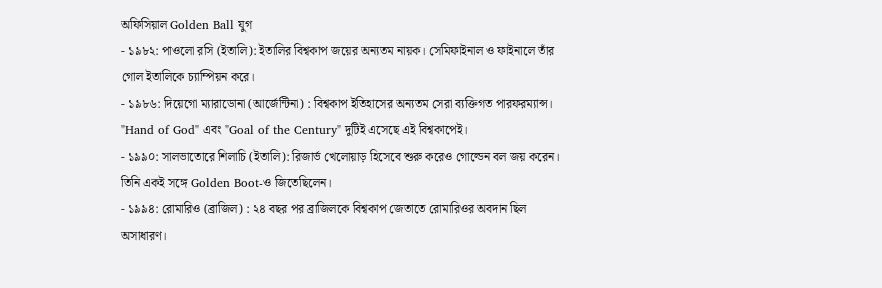অফিসিয়াল Golden Ball যুগ
- ১৯৮২: পাওলো রসি (ইতালি): ইতালির বিশ্বকাপ জয়ের অন্যতম নায়ক। সেমিফাইনাল ও ফাইনালে তাঁর গোল ইতালিকে চ্যাম্পিয়ন করে।
- ১৯৮৬: দিয়েগো ম্যারাডোনা (আর্জেন্টিনা) : বিশ্বকাপ ইতিহাসের অন্যতম সেরা ব্যক্তিগত পারফরম্যান্স। "Hand of God" এবং "Goal of the Century" দুটিই এসেছে এই বিশ্বকাপেই।
- ১৯৯০: সালভাতোরে শিলাচি (ইতালি): রিজার্ভ খেলোয়াড় হিসেবে শুরু করেও গোল্ডেন বল জয় করেন। তিনি একই সঙ্গে Golden Boot-ও জিতেছিলেন।
- ১৯৯৪: রোমারিও (ব্রাজিল) : ২৪ বছর পর ব্রাজিলকে বিশ্বকাপ জেতাতে রোমারিওর অবদান ছিল অসাধারণ।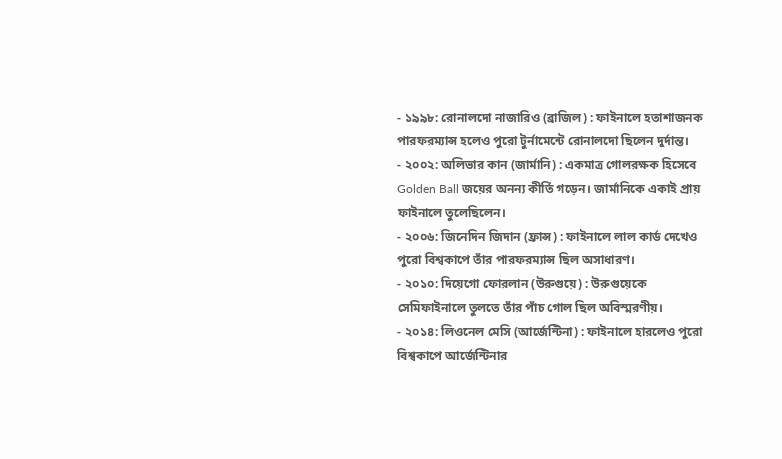- ১৯৯৮: রোনালদো নাজারিও (ব্রাজিল) : ফাইনালে হতাশাজনক পারফরম্যান্স হলেও পুরো টুর্নামেন্টে রোনালদো ছিলেন দুর্দান্ত।
- ২০০২: অলিভার কান (জার্মানি) : একমাত্র গোলরক্ষক হিসেবে Golden Ball জয়ের অনন্য কীর্তি গড়েন। জার্মানিকে একাই প্রায় ফাইনালে তুলেছিলেন।
- ২০০৬: জিনেদিন জিদান (ফ্রান্স) : ফাইনালে লাল কার্ড দেখেও পুরো বিশ্বকাপে তাঁর পারফরম্যান্স ছিল অসাধারণ।
- ২০১০: দিয়েগো ফোরলান (উরুগুয়ে) : উরুগুয়েকে সেমিফাইনালে তুলতে তাঁর পাঁচ গোল ছিল অবিস্মরণীয়।
- ২০১৪: লিওনেল মেসি (আর্জেন্টিনা) : ফাইনালে হারলেও পুরো বিশ্বকাপে আর্জেন্টিনার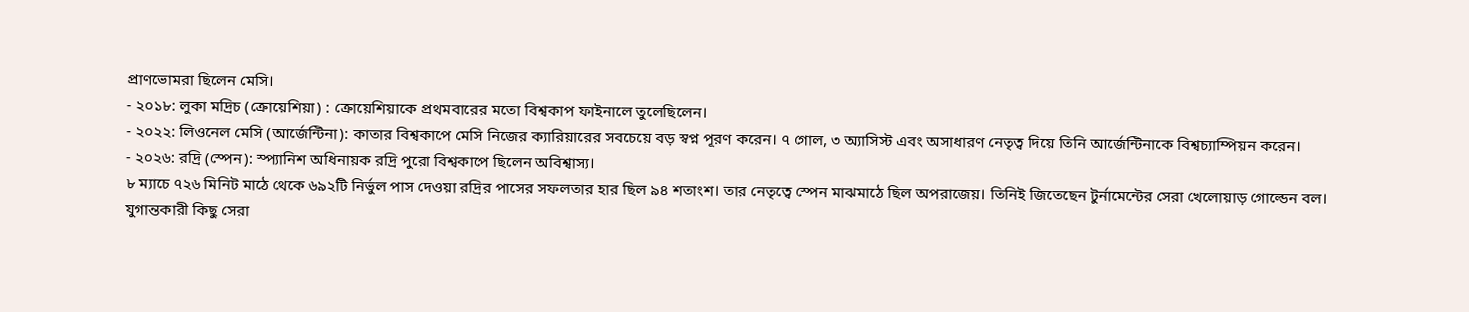প্রাণভোমরা ছিলেন মেসি।
- ২০১৮: লুকা মদ্রিচ (ক্রোয়েশিয়া) : ক্রোয়েশিয়াকে প্রথমবারের মতো বিশ্বকাপ ফাইনালে তুলেছিলেন।
- ২০২২: লিওনেল মেসি (আর্জেন্টিনা): কাতার বিশ্বকাপে মেসি নিজের ক্যারিয়ারের সবচেয়ে বড় স্বপ্ন পূরণ করেন। ৭ গোল, ৩ অ্যাসিস্ট এবং অসাধারণ নেতৃত্ব দিয়ে তিনি আর্জেন্টিনাকে বিশ্বচ্যাম্পিয়ন করেন।
- ২০২৬: রদ্রি (স্পেন): স্প্যানিশ অধিনায়ক রদ্রি পুরো বিশ্বকাপে ছিলেন অবিশ্বাস্য।
৮ ম্যাচে ৭২৬ মিনিট মাঠে থেকে ৬৯২টি নির্ভুল পাস দেওয়া রদ্রির পাসের সফলতার হার ছিল ৯৪ শতাংশ। তার নেতৃত্বে স্পেন মাঝমাঠে ছিল অপরাজেয়। তিনিই জিতেছেন টুর্নামেন্টের সেরা খেলোয়াড় গোল্ডেন বল।
যুগান্তকারী কিছু সেরা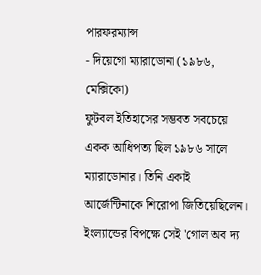পারফরম্যান্স
- দিয়েগো ম্যারাডোনা (১৯৮৬, মেক্সিকো)
ফুটবল ইতিহাসের সম্ভবত সবচেয়ে একক আধিপত্য ছিল ১৯৮৬ সালে ম্যারাডোনার। তিনি একাই আর্জেন্টিনাকে শিরোপা জিতিয়েছিলেন। ইংল্যান্ডের বিপক্ষে সেই 'গোল অব দ্য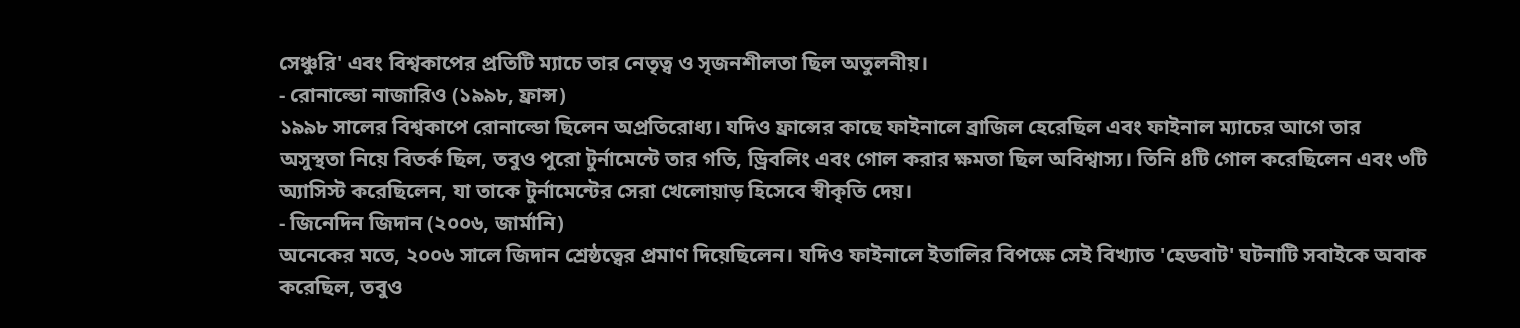সেঞ্চুরি' এবং বিশ্বকাপের প্রতিটি ম্যাচে তার নেতৃত্ব ও সৃজনশীলতা ছিল অতুলনীয়।
- রোনাল্ডো নাজারিও (১৯৯৮, ফ্রান্স)
১৯৯৮ সালের বিশ্বকাপে রোনাল্ডো ছিলেন অপ্রতিরোধ্য। যদিও ফ্রান্সের কাছে ফাইনালে ব্রাজিল হেরেছিল এবং ফাইনাল ম্যাচের আগে তার অসুস্থতা নিয়ে বিতর্ক ছিল, তবুও পুরো টুর্নামেন্টে তার গতি, ড্রিবলিং এবং গোল করার ক্ষমতা ছিল অবিশ্বাস্য। তিনি ৪টি গোল করেছিলেন এবং ৩টি অ্যাসিস্ট করেছিলেন, যা তাকে টুর্নামেন্টের সেরা খেলোয়াড় হিসেবে স্বীকৃতি দেয়।
- জিনেদিন জিদান (২০০৬, জার্মানি)
অনেকের মতে, ২০০৬ সালে জিদান শ্রেষ্ঠত্বের প্রমাণ দিয়েছিলেন। যদিও ফাইনালে ইতালির বিপক্ষে সেই বিখ্যাত 'হেডবাট' ঘটনাটি সবাইকে অবাক করেছিল, তবুও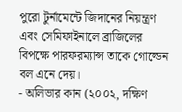পুরো টুর্নামেন্টে জিদানের নিয়ন্ত্রণ এবং সেমিফাইনালে ব্রাজিলের বিপক্ষে পারফরম্যান্স তাকে গোল্ডেন বল এনে দেয়।
- অলিভার কান (২০০২, দক্ষিণ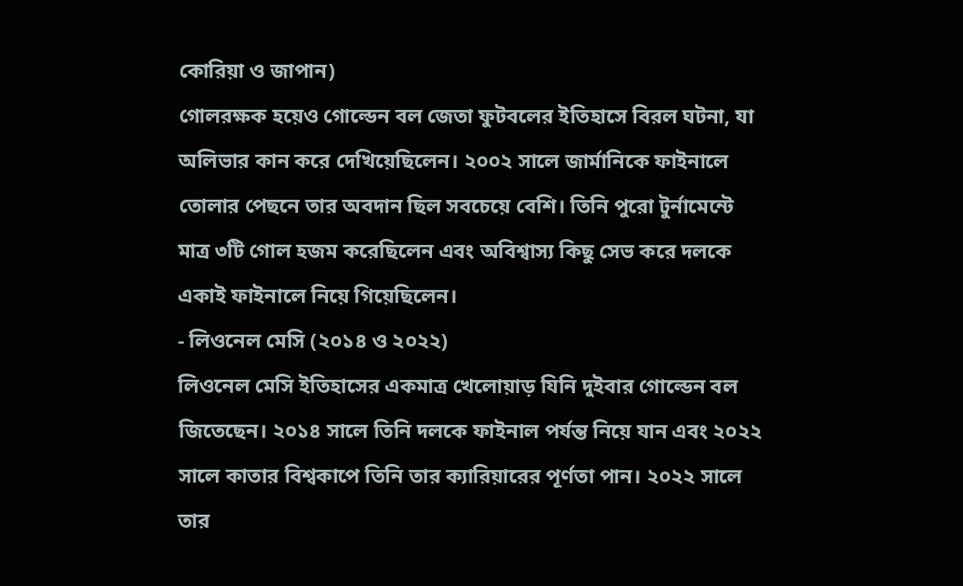কোরিয়া ও জাপান)
গোলরক্ষক হয়েও গোল্ডেন বল জেতা ফুটবলের ইতিহাসে বিরল ঘটনা, যা অলিভার কান করে দেখিয়েছিলেন। ২০০২ সালে জার্মানিকে ফাইনালে তোলার পেছনে তার অবদান ছিল সবচেয়ে বেশি। তিনি পুরো টুর্নামেন্টে মাত্র ৩টি গোল হজম করেছিলেন এবং অবিশ্বাস্য কিছু সেভ করে দলকে একাই ফাইনালে নিয়ে গিয়েছিলেন।
- লিওনেল মেসি (২০১৪ ও ২০২২)
লিওনেল মেসি ইতিহাসের একমাত্র খেলোয়াড় যিনি দুইবার গোল্ডেন বল জিতেছেন। ২০১৪ সালে তিনি দলকে ফাইনাল পর্যন্ত নিয়ে যান এবং ২০২২ সালে কাতার বিশ্বকাপে তিনি তার ক্যারিয়ারের পূর্ণতা পান। ২০২২ সালে তার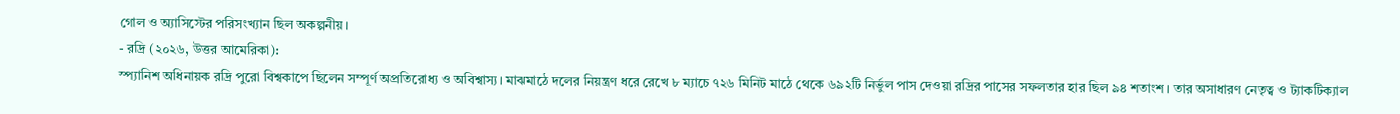গোল ও অ্যাসিস্টের পরিসংখ্যান ছিল অকল্পনীয়।
- রদ্রি (২০২৬, উত্তর আমেরিকা):
স্প্যানিশ অধিনায়ক রদ্রি পুরো বিশ্বকাপে ছিলেন সম্পূর্ণ অপ্রতিরোধ্য ও অবিশ্বাস্য। মাঝমাঠে দলের নিয়ন্ত্রণ ধরে রেখে ৮ ম্যাচে ৭২৬ মিনিট মাঠে থেকে ৬৯২টি নির্ভুল পাস দেওয়া রদ্রির পাসের সফলতার হার ছিল ৯৪ শতাংশ। তার অসাধারণ নেতৃত্ব ও ট্যাকটিক্যাল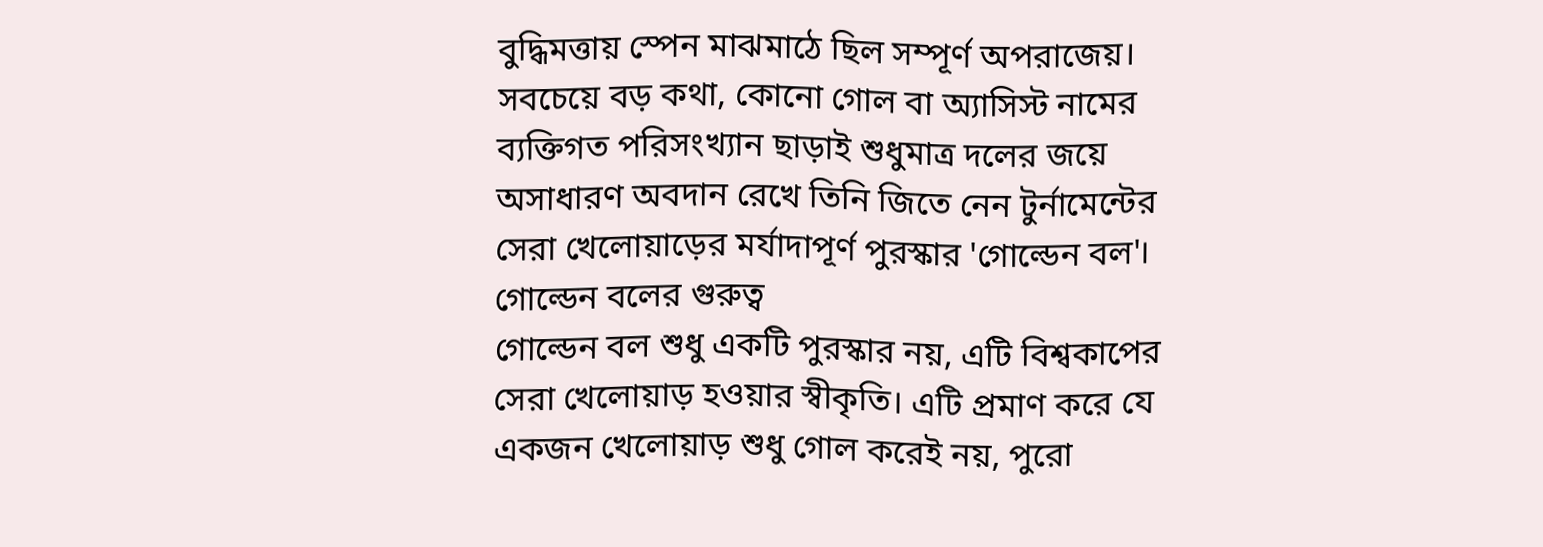বুদ্ধিমত্তায় স্পেন মাঝমাঠে ছিল সম্পূর্ণ অপরাজেয়। সবচেয়ে বড় কথা, কোনো গোল বা অ্যাসিস্ট নামের ব্যক্তিগত পরিসংখ্যান ছাড়াই শুধুমাত্র দলের জয়ে অসাধারণ অবদান রেখে তিনি জিতে নেন টুর্নামেন্টের সেরা খেলোয়াড়ের মর্যাদাপূর্ণ পুরস্কার 'গোল্ডেন বল'।
গোল্ডেন বলের গুরুত্ব
গোল্ডেন বল শুধু একটি পুরস্কার নয়, এটি বিশ্বকাপের সেরা খেলোয়াড় হওয়ার স্বীকৃতি। এটি প্রমাণ করে যে একজন খেলোয়াড় শুধু গোল করেই নয়, পুরো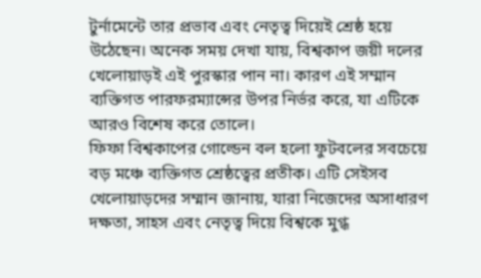টুর্নামেন্টে তার প্রভাব এবং নেতৃত্ব দিয়েই শ্রেষ্ঠ হয়ে উঠেছেন। অনেক সময় দেখা যায়, বিশ্বকাপ জয়ী দলের খেলোয়াড়ই এই পুরস্কার পান না। কারণ এই সম্মান ব্যক্তিগত পারফরম্যান্সের উপর নির্ভর করে, যা এটিকে আরও বিশেষ করে তোলে।
ফিফা বিশ্বকাপের গোল্ডেন বল হলো ফুটবলের সবচেয়ে বড় মঞ্চে ব্যক্তিগত শ্রেষ্ঠত্বের প্রতীক। এটি সেইসব খেলোয়াড়দের সম্মান জানায়, যারা নিজেদের অসাধারণ দক্ষতা, সাহস এবং নেতৃত্ব দিয়ে বিশ্বকে মুগ্ধ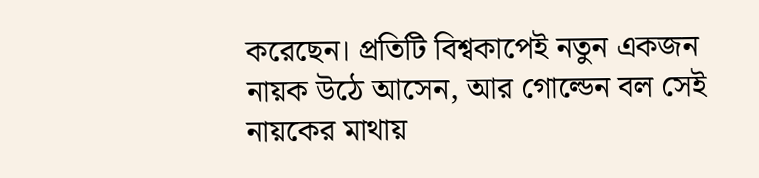করেছেন। প্রতিটি বিশ্বকাপেই নতুন একজন নায়ক উঠে আসেন, আর গোল্ডেন বল সেই নায়কের মাথায়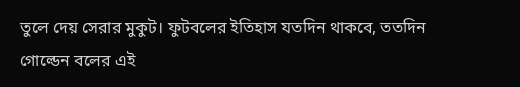তুলে দেয় সেরার মুকুট। ফুটবলের ইতিহাস যতদিন থাকবে, ততদিন গোল্ডেন বলের এই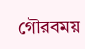গৌরবময়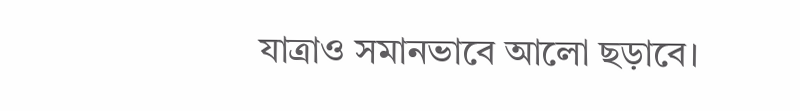যাত্রাও সমানভাবে আলো ছড়াবে।